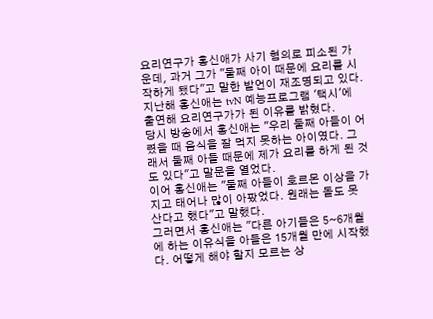요리연구가 홍신애가 사기 혐의로 피소된 가운데, 과거 그가 "둘째 아이 때문에 요리를 시작하게 됐다"고 말한 발언이 재조명되고 있다.
지난해 홍신애는 tvN 예능프로그램 '택시'에 출연해 요리연구가가 된 이유를 밝혔다.
당시 방송에서 홍신애는 "우리 둘째 아들이 어렸을 때 음식을 잘 먹지 못하는 아이였다. 그래서 둘째 아들 때문에 제가 요리를 하게 된 것도 있다"고 말문을 열었다.
이어 홍신애는 "둘째 아들이 호르몬 이상을 가지고 태어나 많이 아팠었다. 원래는 돌도 못 산다고 했다"고 말했다.
그러면서 홍신애는 "다른 아기들은 5~6개월에 하는 이유식을 아들은 15개월 만에 시작했다. 어떻게 해야 할지 모르는 상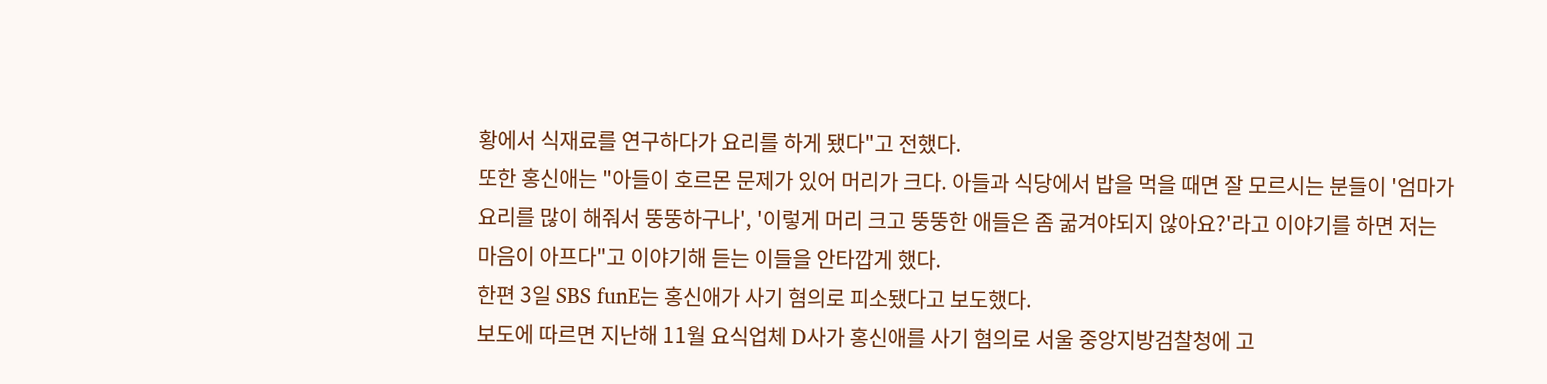황에서 식재료를 연구하다가 요리를 하게 됐다"고 전했다.
또한 홍신애는 "아들이 호르몬 문제가 있어 머리가 크다. 아들과 식당에서 밥을 먹을 때면 잘 모르시는 분들이 '엄마가 요리를 많이 해줘서 뚱뚱하구나', '이렇게 머리 크고 뚱뚱한 애들은 좀 굶겨야되지 않아요?'라고 이야기를 하면 저는 마음이 아프다"고 이야기해 듣는 이들을 안타깝게 했다.
한편 3일 SBS funE는 홍신애가 사기 혐의로 피소됐다고 보도했다.
보도에 따르면 지난해 11월 요식업체 D사가 홍신애를 사기 혐의로 서울 중앙지방검찰청에 고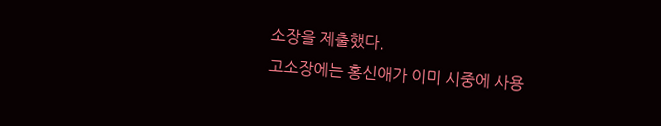소장을 제출했다.
고소장에는 홍신애가 이미 시중에 사용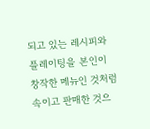되고 있는 레시피와 플레이팅을 본인이 창작한 메뉴인 것처럼 속이고 판매한 것으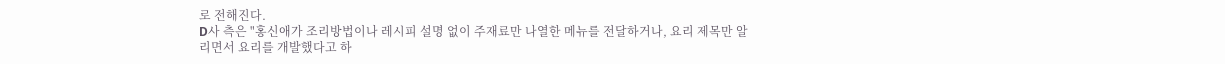로 전해진다.
D사 측은 "홍신애가 조리방법이나 레시피 설명 없이 주재료만 나열한 메뉴를 전달하거나, 요리 제목만 알리면서 요리를 개발했다고 하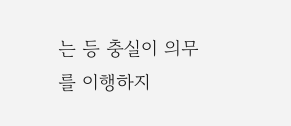는 등 충실이 의무를 이행하지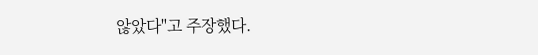않았다"고 주장했다.